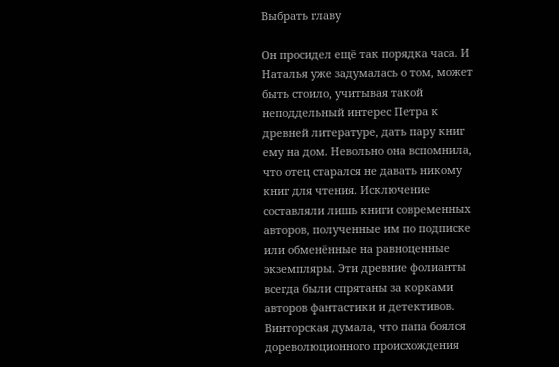Выбрать главу

Он просидел ещё так порядка часа. И Наталья уже задумалась о том, может быть стоило, учитывая такой неподдельный интерес Петра к древней литературе, дать пару книг ему на дом. Невольно она вспомнила, что отец старался не давать никому книг для чтения. Исключение составляли лишь книги современных авторов, полученные им по подписке или обменённые на равноценные экземпляры. Эти древние фолианты всегда были спрятаны за корками авторов фантастики и детективов. Винторская думала, что папа боялся дореволюционного происхождения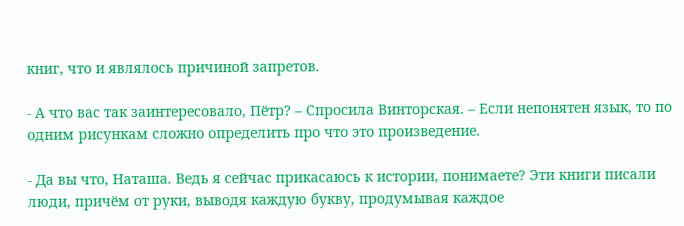книг, что и являлось причиной запретов.

- А что вас так заинтересовало, Пётр? – Спросила Винторская. – Если непонятен язык, то по одним рисункам сложно определить про что это произведение.

- Да вы что, Наташа. Ведь я сейчас прикасаюсь к истории, понимаете? Эти книги писали люди, причём от руки, выводя каждую букву, продумывая каждое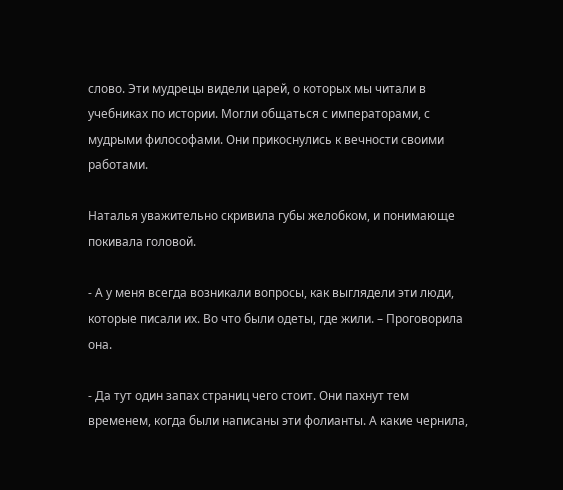слово. Эти мудрецы видели царей, о которых мы читали в учебниках по истории. Могли общаться с императорами, с мудрыми философами. Они прикоснулись к вечности своими работами.

Наталья уважительно скривила губы желобком, и понимающе покивала головой.

- А у меня всегда возникали вопросы, как выглядели эти люди, которые писали их. Во что были одеты, где жили. – Проговорила она.

- Да тут один запах страниц чего стоит. Они пахнут тем временем, когда были написаны эти фолианты. А какие чернила,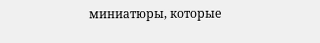миниатюры, которые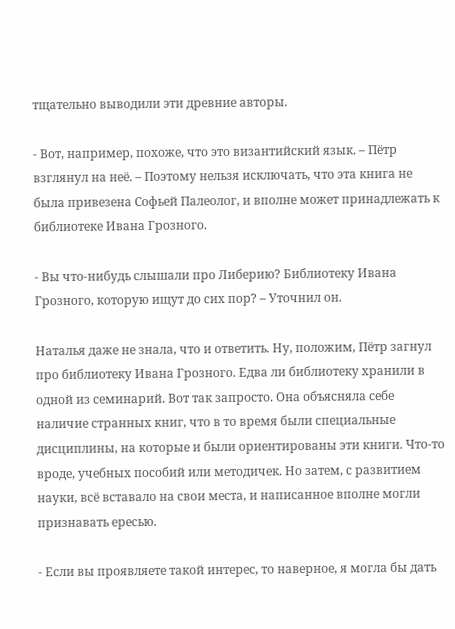тщательно выводили эти древние авторы.

- Вот, например, похоже, что это византийский язык. – Пётр взглянул на неё. – Поэтому нельзя исключать, что эта книга не была привезена Софьей Палеолог, и вполне может принадлежать к библиотеке Ивана Грозного.

- Вы что-нибудь слышали про Либерию? Библиотеку Ивана Грозного, которую ищут до сих пор? – Уточнил он.

Наталья даже не знала, что и ответить. Ну, положим, Пётр загнул про библиотеку Ивана Грозного. Едва ли библиотеку хранили в одной из семинарий. Вот так запросто. Она объясняла себе наличие странных книг, что в то время были специальные дисциплины, на которые и были ориентированы эти книги. Что-то вроде, учебных пособий или методичек. Но затем, с развитием науки, всё вставало на свои места, и написанное вполне могли признавать ересью.

- Если вы проявляете такой интерес, то наверное, я могла бы дать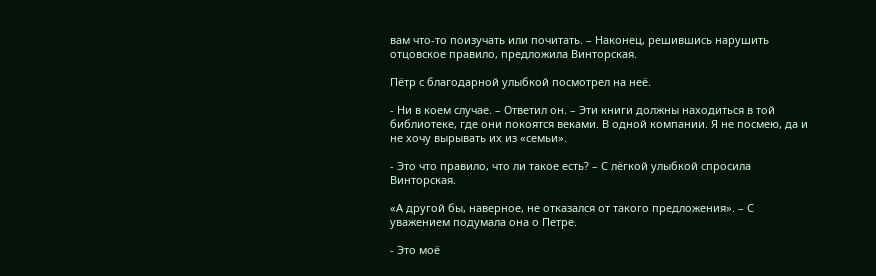вам что-то поизучать или почитать. – Наконец, решившись нарушить отцовское правило, предложила Винторская.

Пётр с благодарной улыбкой посмотрел на неё.

- Ни в коем случае. – Ответил он. – Эти книги должны находиться в той библиотеке, где они покоятся веками. В одной компании. Я не посмею, да и не хочу вырывать их из «семьи».

- Это что правило, что ли такое есть? – С лёгкой улыбкой спросила Винторская.

«А другой бы, наверное, не отказался от такого предложения». – С уважением подумала она о Петре.

- Это моё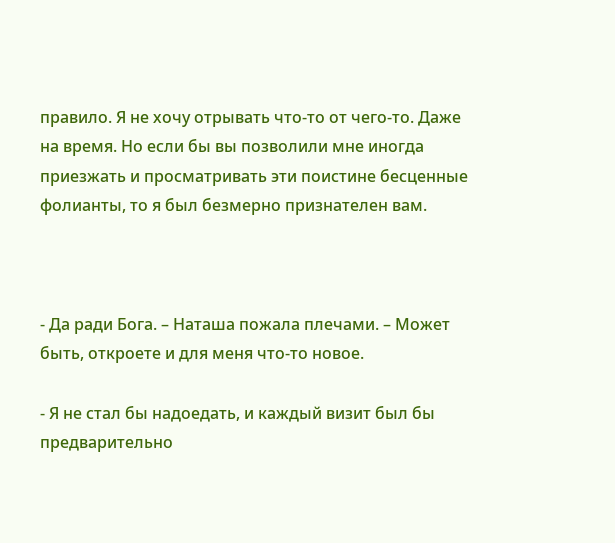правило. Я не хочу отрывать что-то от чего-то. Даже на время. Но если бы вы позволили мне иногда приезжать и просматривать эти поистине бесценные фолианты, то я был безмерно признателен вам.



- Да ради Бога. – Наташа пожала плечами. – Может быть, откроете и для меня что-то новое.

- Я не стал бы надоедать, и каждый визит был бы предварительно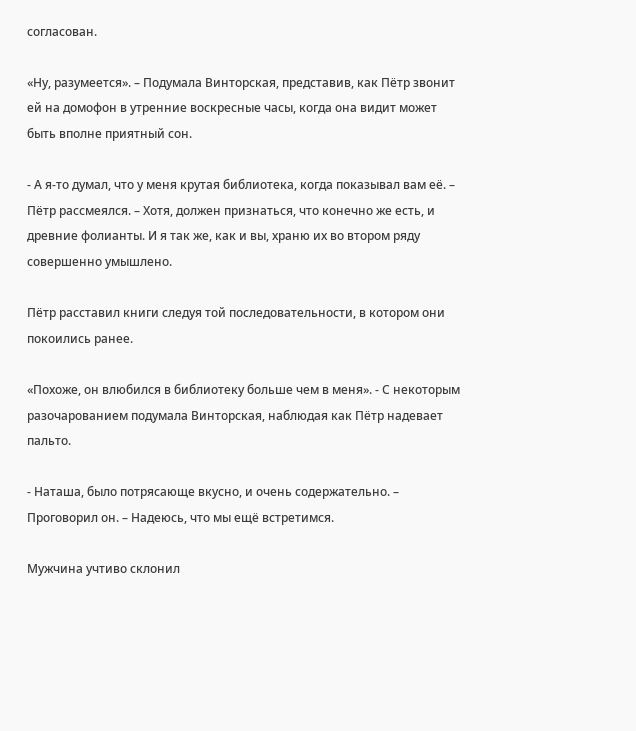согласован.

«Ну, разумеется». – Подумала Винторская, представив, как Пётр звонит ей на домофон в утренние воскресные часы, когда она видит может быть вполне приятный сон.

- А я-то думал, что у меня крутая библиотека, когда показывал вам её. – Пётр рассмеялся. – Хотя, должен признаться, что конечно же есть, и древние фолианты. И я так же, как и вы, храню их во втором ряду совершенно умышлено.

Пётр расставил книги следуя той последовательности, в котором они покоились ранее.

«Похоже, он влюбился в библиотеку больше чем в меня». - С некоторым разочарованием подумала Винторская, наблюдая как Пётр надевает пальто.

- Наташа, было потрясающе вкусно, и очень содержательно. – Проговорил он. – Надеюсь, что мы ещё встретимся.

Мужчина учтиво склонил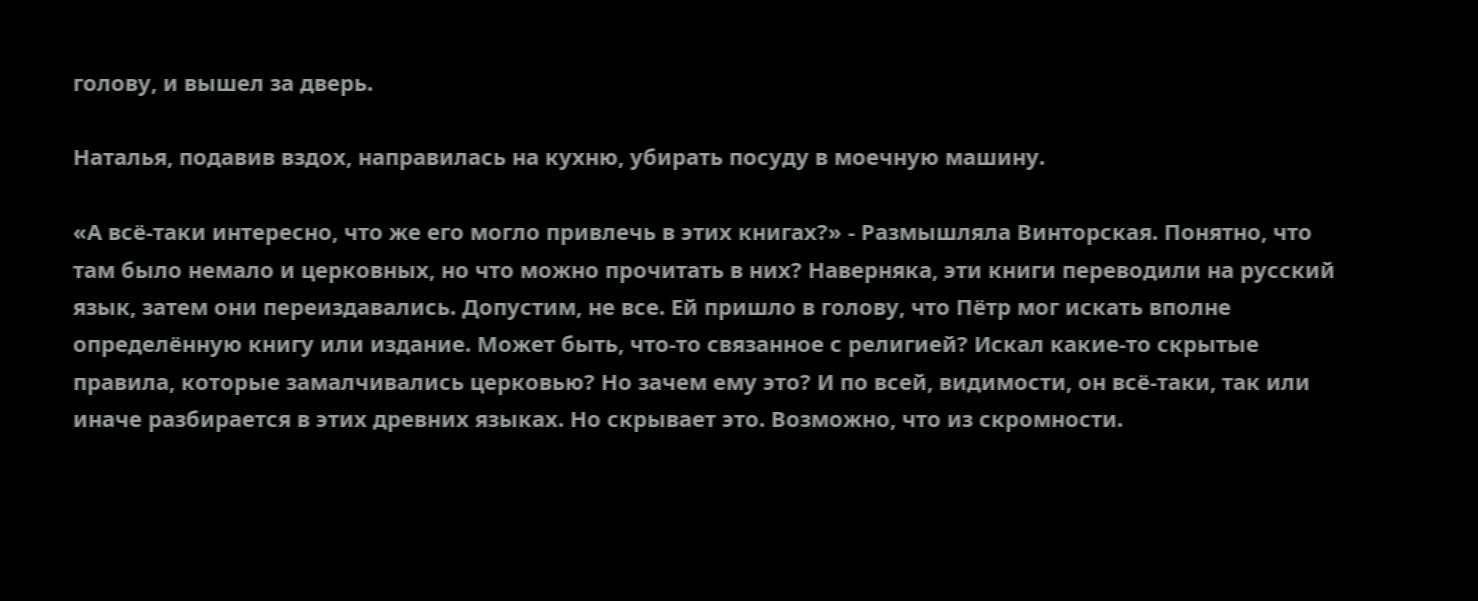голову, и вышел за дверь.

Наталья, подавив вздох, направилась на кухню, убирать посуду в моечную машину.

«А всё-таки интересно, что же его могло привлечь в этих книгах?» - Размышляла Винторская. Понятно, что там было немало и церковных, но что можно прочитать в них? Наверняка, эти книги переводили на русский язык, затем они переиздавались. Допустим, не все. Ей пришло в голову, что Пётр мог искать вполне определённую книгу или издание. Может быть, что-то связанное с религией? Искал какие-то скрытые правила, которые замалчивались церковью? Но зачем ему это? И по всей, видимости, он всё-таки, так или иначе разбирается в этих древних языках. Но скрывает это. Возможно, что из скромности.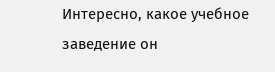Интересно, какое учебное заведение он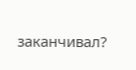заканчивал?